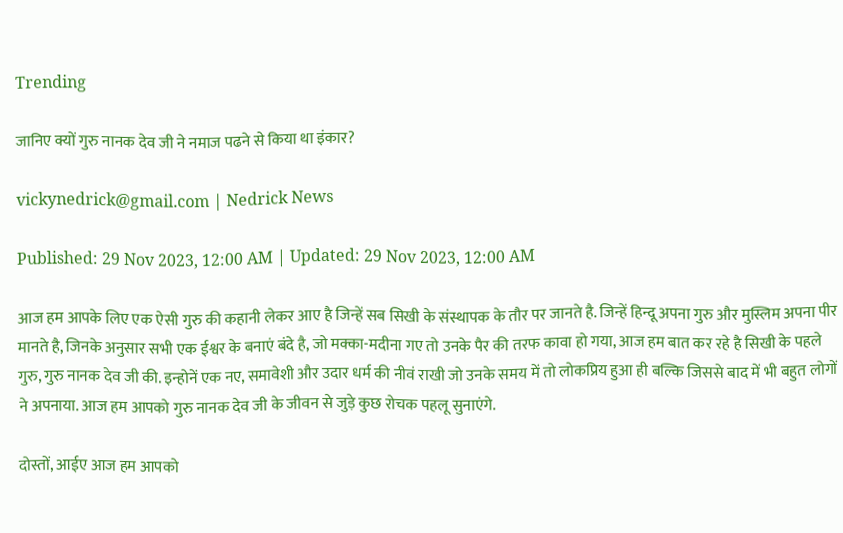Trending

जानिए क्यों गुरु नानक देव जी ने नमाज पढने से किया था इंकार?

vickynedrick@gmail.com | Nedrick News

Published: 29 Nov 2023, 12:00 AM | Updated: 29 Nov 2023, 12:00 AM

आज हम आपके लिए एक ऐसी गुरु की कहानी लेकर आए है जिन्हें सब सिखी के संस्थापक के तौर पर जानते है. जिन्हें हिन्दू अपना गुरु और मुस्लिम अपना पीर मानते है, जिनके अनुसार सभी एक ईश्वर के बनाएं बंदे है, जो मक्का-मदीना गए तो उनके पैर की तरफ कावा हो गया, आज हम बात कर रहे है सिखी के पहले गुरु, गुरु नानक देव जी की. इन्होनें एक नए, समावेशी और उदार धर्म की नीवं राखी जो उनके समय में तो लोकप्रिय हुआ ही बल्कि जिससे बाद में भी बहुत लोगों ने अपनाया. आज हम आपको गुरु नानक देव जी के जीवन से जुड़े कुछ रोचक पहलू सुनाएंगे.

दोस्तों, आईए आज हम आपको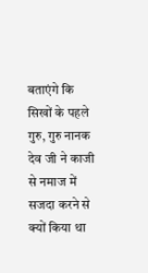बताएंगे कि सिखों के पहले गुरु, गुरु नानक देव जी ने काजी से नमाज में सजदा करने से क्यों किया था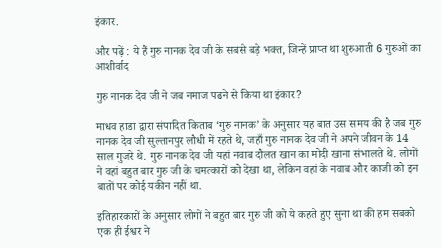इंकार.

और पढ़ें : ये हैं गुरु नानक देव जी के सबसे बड़े भक्त, जिन्हें प्राप्त था शुरुआती 6 गुरुओं का आशीर्वाद

गुरु नानक देव जी ने जब नमाज पढने से किया था इंकार?

माधव हाडा द्वारा संपादित किताब ‘गुरु नानक’ के अनुसार यह बात उस समय की है जब गुरु नानक देव जी सुल्तानपुर लौधी में रहते थे, जहाँ गुरु नानक देव जी ने अपने जीवन के 14 साल गुजरे थे. गुरु नानक देव जी यहां नवाब दौलत खान का मोदी खाना संभालते थे. लोगों ने वहां बहुत बार गुरु जी के चमत्कारों को देखा था, लेकिन वहां के नवाब और काजी को इन बातों पर कोई यकीन नहीं था.

इतिहारकारों के अनुसार लोगों ने बहुत बार गुरु जी को ये कहते हुए सुना था की हम सबको एक ही ईश्वर ने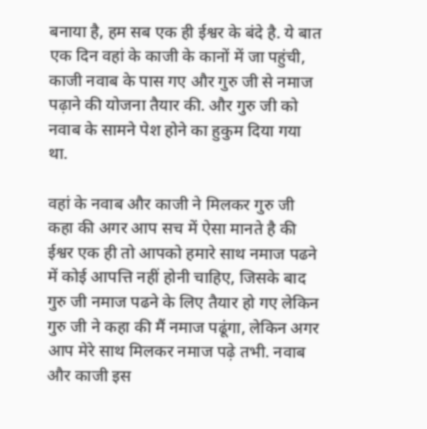बनाया है, हम सब एक ही ईश्वर के बंदे है. ये बात एक दिन वहां के काजी के कानों में जा पहुंची, काजी नवाब के पास गए और गुरु जी से नमाज पढ़ाने की योजना तैयार की. और गुरु जी को नवाब के सामने पेश होने का हुकुम दिया गया था.

वहां के नवाब और काजी ने मिलकर गुरु जी कहा की अगर आप सच में ऐसा मानते है की ईश्वर एक ही तो आपको हमारे साथ नमाज पढने में कोई आपत्ति नहीं होनी चाहिए, जिसके बाद गुरु जी नमाज पढने के लिए तैयार हो गए लेकिन गुरु जी ने कहा की मैं नमाज पढूंगा, लेकिन अगर आप मेरे साथ मिलकर नमाज पढ़े तभी. नवाब और काजी इस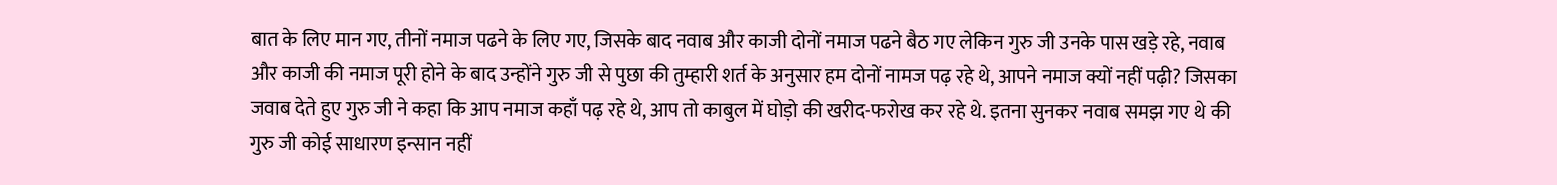बात के लिए मान गए, तीनों नमाज पढने के लिए गए, जिसके बाद नवाब और काजी दोनों नमाज पढने बैठ गए लेकिन गुरु जी उनके पास खड़े रहे, नवाब और काजी की नमाज पूरी होने के बाद उन्होंने गुरु जी से पुछा की तुम्हारी शर्त के अनुसार हम दोनों नामज पढ़ रहे थे, आपने नमाज क्यों नहीं पढ़ी? जिसका जवाब देते हुए गुरु जी ने कहा कि आप नमाज कहाँ पढ़ रहे थे, आप तो काबुल में घोड़ो की खरीद-फरोख कर रहे थे. इतना सुनकर नवाब समझ गए थे की गुरु जी कोई साधारण इन्सान नहीं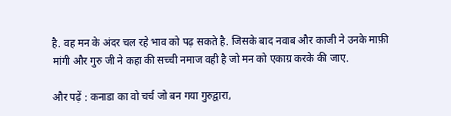है. वह मन के अंदर चल रहे भाव को पढ़ सकते है. जिसके बाद नवाब और काजी ने उनके माफ़ी मांगी और गुरु जी ने कहा की सच्ची नमाज वही है जो मन को एकाग्र करके की जाए.

और पढ़ें : कनाडा का वो चर्च जो बन गया गुरुद्वारा,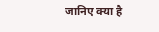जानिए क्या है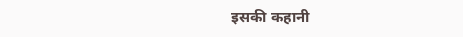इसकी कहानी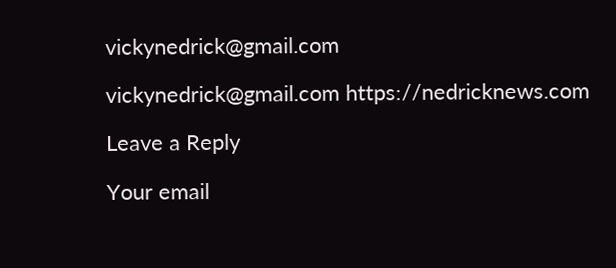vickynedrick@gmail.com

vickynedrick@gmail.com https://nedricknews.com

Leave a Reply

Your email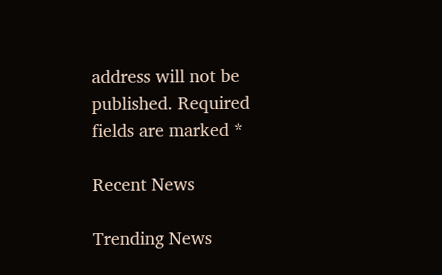address will not be published. Required fields are marked *

Recent News

Trending News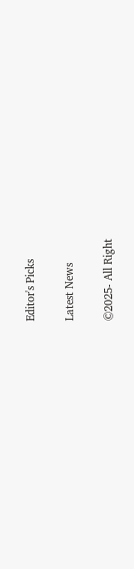Editor's Picks

Latest News

©2025- All Right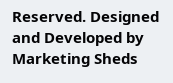Reserved. Designed and Developed by  Marketing Sheds